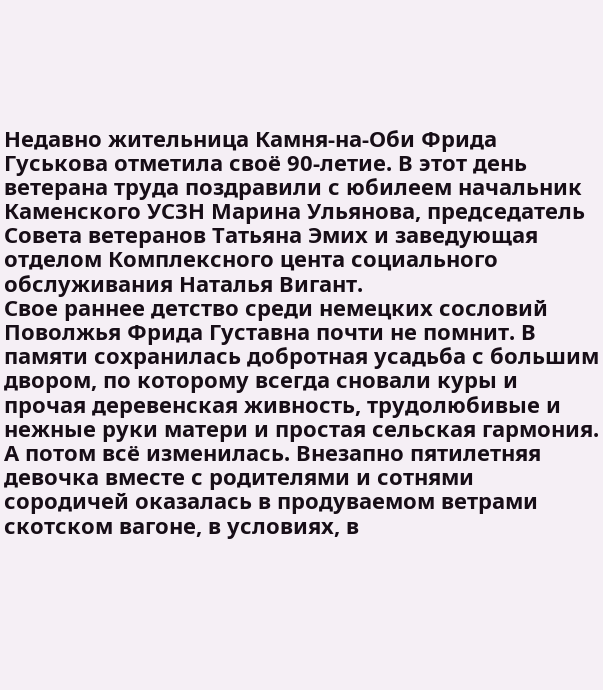Недавно жительница Камня-на-Оби Фрида Гуськова отметила своё 90-летие. В этот день ветерана труда поздравили с юбилеем начальник Каменского УСЗН Марина Ульянова, председатель Совета ветеранов Татьяна Эмих и заведующая отделом Комплексного цента социального обслуживания Наталья Вигант.
Свое раннее детство среди немецких сословий Поволжья Фрида Густавна почти не помнит. В памяти сохранилась добротная усадьба с большим двором, по которому всегда сновали куры и прочая деревенская живность, трудолюбивые и нежные руки матери и простая сельская гармония.
А потом всё изменилась. Внезапно пятилетняя девочка вместе с родителями и сотнями сородичей оказалась в продуваемом ветрами скотском вагоне, в условиях, в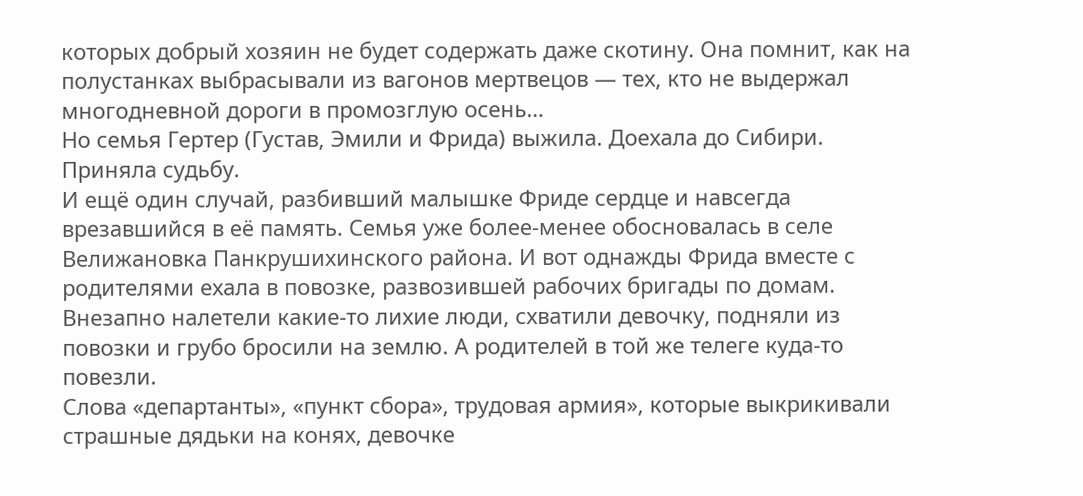которых добрый хозяин не будет содержать даже скотину. Она помнит, как на полустанках выбрасывали из вагонов мертвецов — тех, кто не выдержал многодневной дороги в промозглую осень…
Но семья Гертер (Густав, Эмили и Фрида) выжила. Доехала до Сибири. Приняла судьбу.
И ещё один случай, разбивший малышке Фриде сердце и навсегда врезавшийся в её память. Семья уже более-менее обосновалась в селе Велижановка Панкрушихинского района. И вот однажды Фрида вместе с родителями ехала в повозке, развозившей рабочих бригады по домам. Внезапно налетели какие-то лихие люди, схватили девочку, подняли из повозки и грубо бросили на землю. А родителей в той же телеге куда-то повезли.
Слова «департанты», «пункт сбора», трудовая армия», которые выкрикивали страшные дядьки на конях, девочке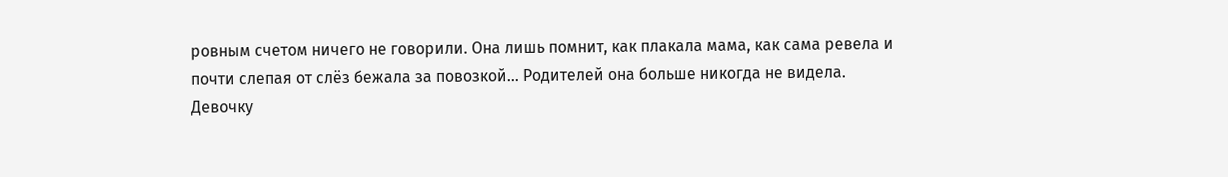ровным счетом ничего не говорили. Она лишь помнит, как плакала мама, как сама ревела и почти слепая от слёз бежала за повозкой… Родителей она больше никогда не видела.
Девочку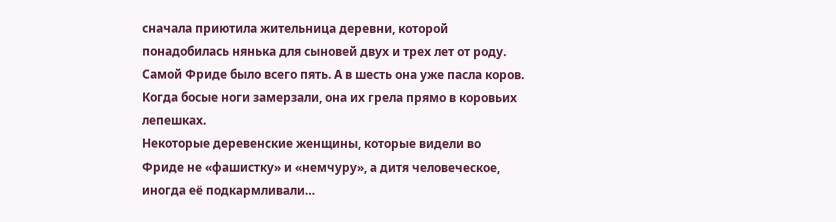сначала приютила жительница деревни, которой понадобилась нянька для сыновей двух и трех лет от роду. Самой Фриде было всего пять. А в шесть она уже пасла коров. Когда босые ноги замерзали, она их грела прямо в коровьих лепешках.
Некоторые деревенские женщины, которые видели во Фриде не «фашистку» и «немчуру», а дитя человеческое, иногда её подкармливали…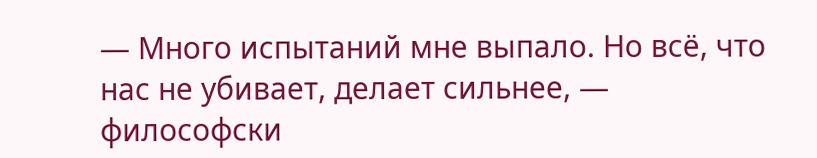— Много испытаний мне выпало. Но всё, что нас не убивает, делает сильнее, — философски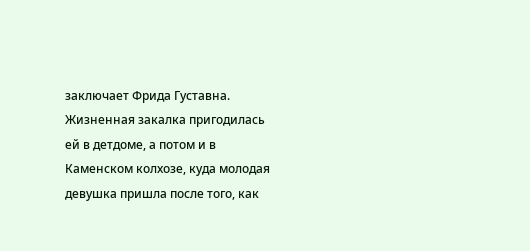заключает Фрида Густавна.
Жизненная закалка пригодилась ей в детдоме, а потом и в Каменском колхозе, куда молодая девушка пришла после того, как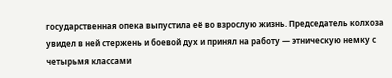государственная опека выпустила её во взрослую жизнь. Председатель колхоза увидел в ней стержень и боевой дух и принял на работу — этническую немку с четырьмя классами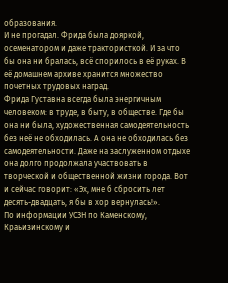образования.
И не прогадал. Фрида была дояркой, осеменатором и даже трактористкой. И за что бы она ни бралась, всё спорилось в её руках. В её домашнем архиве хранится множество почетных трудовых наград.
Фрида Густавна всегда была энергичным человеком: в труде, в быту, в обществе. Где бы она ни была, художественная самодеятельность без неё не обходилась. А она не обходилась без самодеятельности. Даже на заслуженном отдыхе она долго продолжала участвовать в творческой и общественной жизни города. Вот и сейчас говорит: «Эх, мне б сбросить лет десять-двадцать, я бы в хор вернулась!».
По информации УСЗН по Каменскому, Краьизинскому и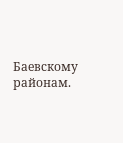Баевскому районам.